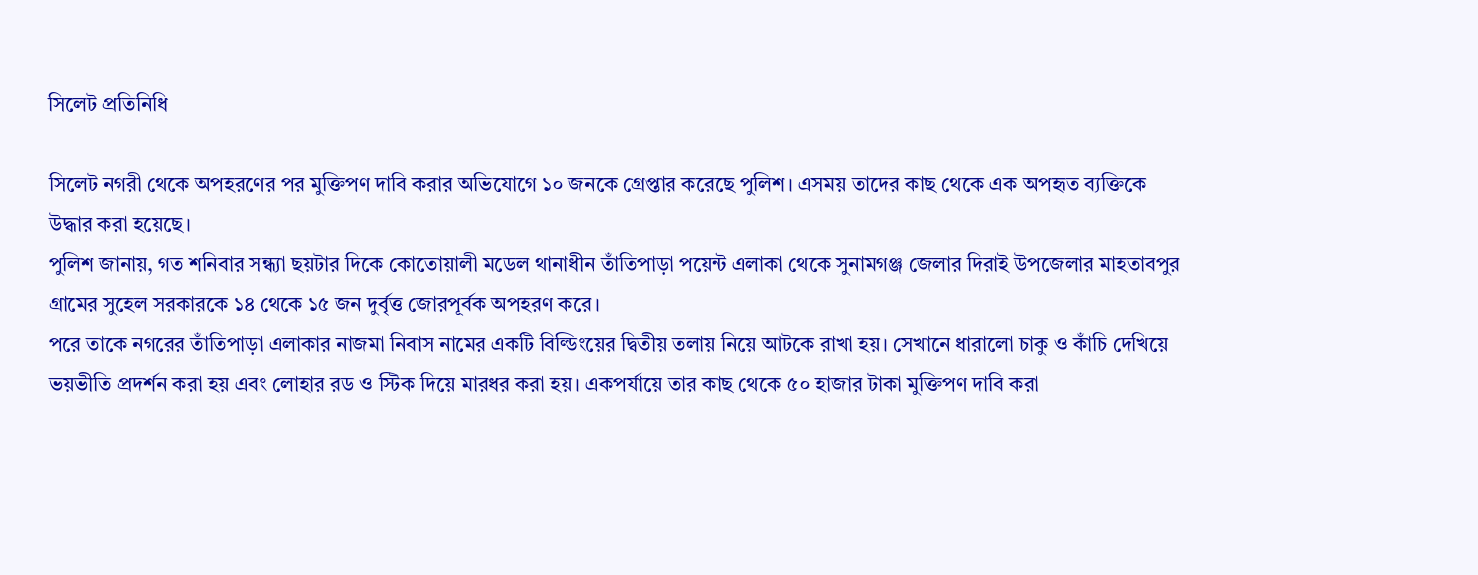সিলেট প্রতিনিধি

সিলেট নগরী থেকে অপহরণের পর মুক্তিপণ দাবি করার অভিযোগে ১০ জনকে গ্রেপ্তার করেছে পুলিশ। এসময় তাদের কাছ থেকে এক অপহৃত ব্যক্তিকে উদ্ধার করা হয়েছে।
পুলিশ জানায়, গত শনিবার সন্ধ্যা ছয়টার দিকে কোতোয়ালী মডেল থানাধীন তাঁতিপাড়া পয়েন্ট এলাকা থেকে সুনামগঞ্জ জেলার দিরাই উপজেলার মাহতাবপুর গ্রামের সুহেল সরকারকে ১৪ থেকে ১৫ জন দুর্বৃত্ত জোরপূর্বক অপহরণ করে।
পরে তাকে নগরের তাঁতিপাড়া এলাকার নাজমা নিবাস নামের একটি বিল্ডিংয়ের দ্বিতীয় তলায় নিয়ে আটকে রাখা হয়। সেখানে ধারালো চাকু ও কাঁচি দেখিয়ে ভয়ভীতি প্রদর্শন করা হয় এবং লোহার রড ও স্টিক দিয়ে মারধর করা হয়। একপর্যায়ে তার কাছ থেকে ৫০ হাজার টাকা মুক্তিপণ দাবি করা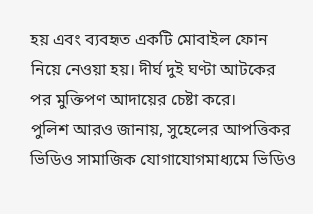হয় এবং ব্যবহৃত একটি মোবাইল ফোন নিয়ে নেওয়া হয়। দীর্ঘ দুই ঘণ্টা আটকের পর মুক্তিপণ আদায়ের চেষ্টা করে।
পুলিশ আরও জানায়, সুহেলের আপত্তিকর ভিডিও সামাজিক যোগাযোগমাধ্যমে ভিডিও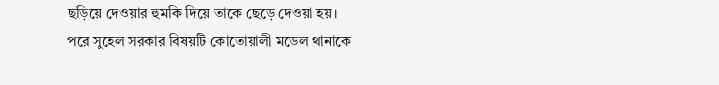ছড়িয়ে দেওয়ার হুমকি দিয়ে তাকে ছেড়ে দেওয়া হয়।
পরে সুহেল সরকার বিষয়টি কোতোয়ালী মডেল থানাকে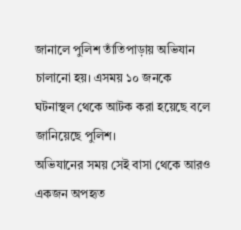জানালে পুলিশ তাঁতিপাড়ায় অভিযান চালানো হয়। এসময় ১০ জনকে ঘটনাস্থল থেকে আটক করা হয়েছে বলে জানিয়েছে পুলিশ।
অভিযানের সময় সেই বাসা থেকে আরও একজন অপহৃত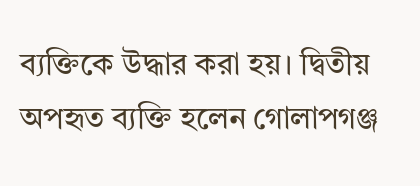ব্যক্তিকে উদ্ধার করা হয়। দ্বিতীয় অপহৃত ব্যক্তি হলেন গোলাপগঞ্জ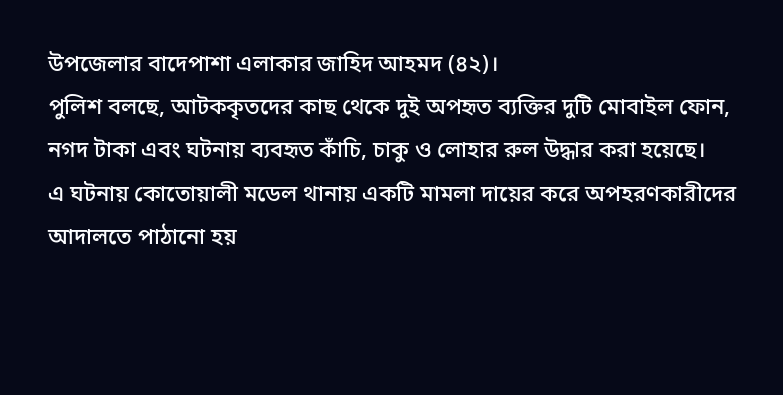উপজেলার বাদেপাশা এলাকার জাহিদ আহমদ (৪২)।
পুলিশ বলছে, আটককৃতদের কাছ থেকে দুই অপহৃত ব্যক্তির দুটি মোবাইল ফোন, নগদ টাকা এবং ঘটনায় ব্যবহৃত কাঁচি, চাকু ও লোহার রুল উদ্ধার করা হয়েছে।
এ ঘটনায় কোতোয়ালী মডেল থানায় একটি মামলা দায়ের করে অপহরণকারীদের আদালতে পাঠানো হয়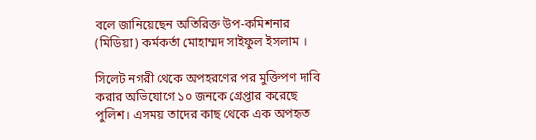বলে জানিয়েছেন অতিরিক্ত উপ-কমিশনার (মিডিয়া) কর্মকর্তা মোহাম্মদ সাইফুল ইসলাম ।

সিলেট নগরী থেকে অপহরণের পর মুক্তিপণ দাবি করার অভিযোগে ১০ জনকে গ্রেপ্তার করেছে পুলিশ। এসময় তাদের কাছ থেকে এক অপহৃত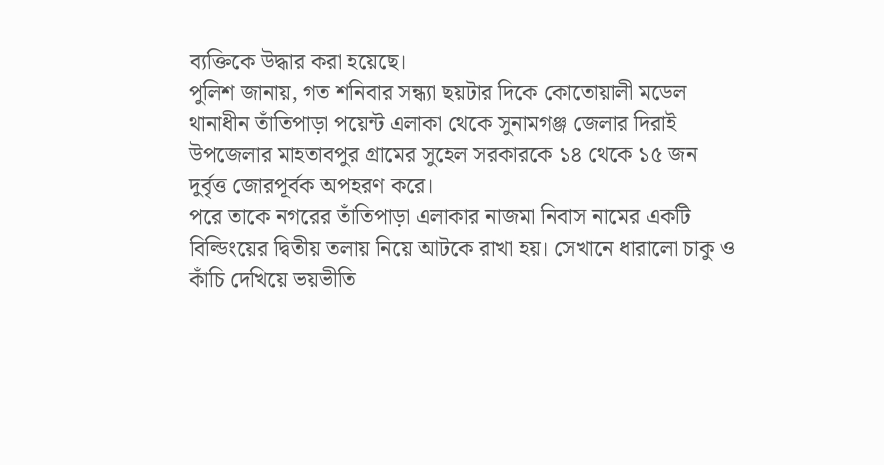ব্যক্তিকে উদ্ধার করা হয়েছে।
পুলিশ জানায়, গত শনিবার সন্ধ্যা ছয়টার দিকে কোতোয়ালী মডেল থানাধীন তাঁতিপাড়া পয়েন্ট এলাকা থেকে সুনামগঞ্জ জেলার দিরাই উপজেলার মাহতাবপুর গ্রামের সুহেল সরকারকে ১৪ থেকে ১৫ জন দুর্বৃত্ত জোরপূর্বক অপহরণ করে।
পরে তাকে নগরের তাঁতিপাড়া এলাকার নাজমা নিবাস নামের একটি বিল্ডিংয়ের দ্বিতীয় তলায় নিয়ে আটকে রাখা হয়। সেখানে ধারালো চাকু ও কাঁচি দেখিয়ে ভয়ভীতি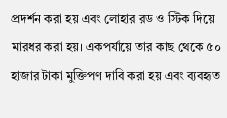প্রদর্শন করা হয় এবং লোহার রড ও স্টিক দিয়ে মারধর করা হয়। একপর্যায়ে তার কাছ থেকে ৫০ হাজার টাকা মুক্তিপণ দাবি করা হয় এবং ব্যবহৃত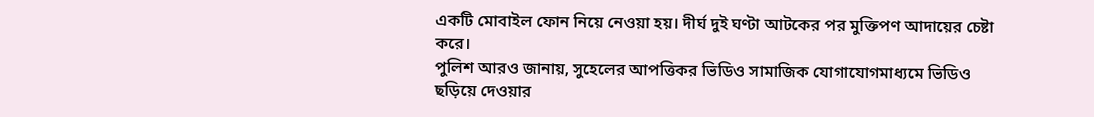একটি মোবাইল ফোন নিয়ে নেওয়া হয়। দীর্ঘ দুই ঘণ্টা আটকের পর মুক্তিপণ আদায়ের চেষ্টা করে।
পুলিশ আরও জানায়, সুহেলের আপত্তিকর ভিডিও সামাজিক যোগাযোগমাধ্যমে ভিডিও ছড়িয়ে দেওয়ার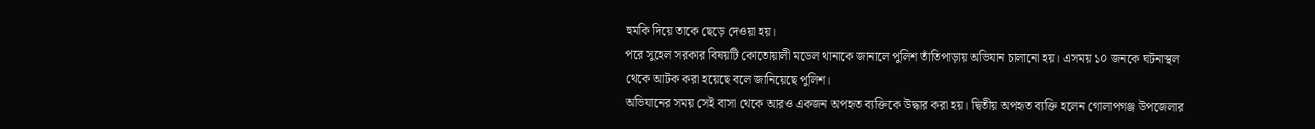হুমকি দিয়ে তাকে ছেড়ে দেওয়া হয়।
পরে সুহেল সরকার বিষয়টি কোতোয়ালী মডেল থানাকে জানালে পুলিশ তাঁতিপাড়ায় অভিযান চালানো হয়। এসময় ১০ জনকে ঘটনাস্থল থেকে আটক করা হয়েছে বলে জানিয়েছে পুলিশ।
অভিযানের সময় সেই বাসা থেকে আরও একজন অপহৃত ব্যক্তিকে উদ্ধার করা হয়। দ্বিতীয় অপহৃত ব্যক্তি হলেন গোলাপগঞ্জ উপজেলার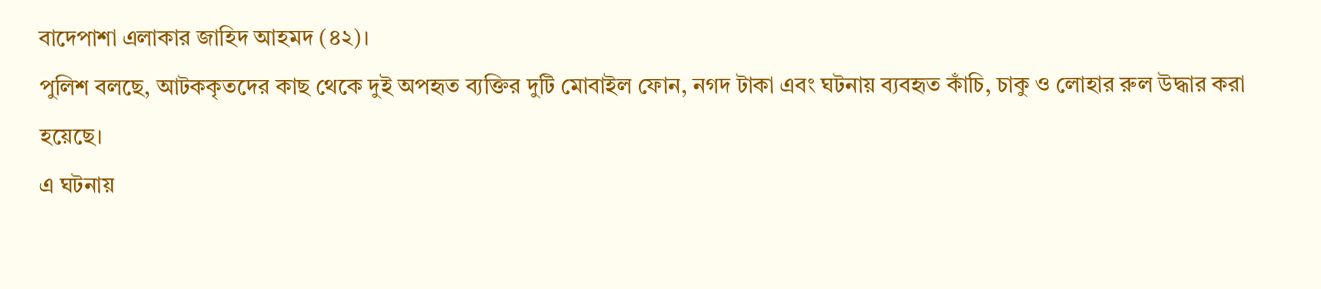বাদেপাশা এলাকার জাহিদ আহমদ (৪২)।
পুলিশ বলছে, আটককৃতদের কাছ থেকে দুই অপহৃত ব্যক্তির দুটি মোবাইল ফোন, নগদ টাকা এবং ঘটনায় ব্যবহৃত কাঁচি, চাকু ও লোহার রুল উদ্ধার করা হয়েছে।
এ ঘটনায়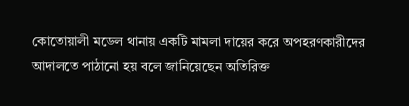কোতোয়ালী মডেল থানায় একটি মামলা দায়ের করে অপহরণকারীদের আদালতে পাঠানো হয় বলে জানিয়েছেন অতিরিক্ত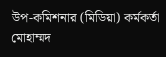উপ-কমিশনার (মিডিয়া) কর্মকর্তা মোহাম্মদ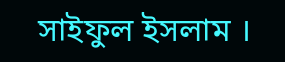সাইফুল ইসলাম ।